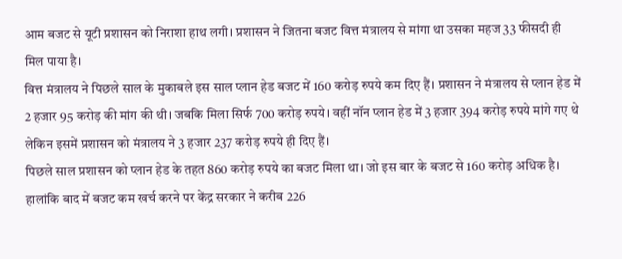आम बजट से यूटी प्रशासन को निराशा हाथ लगी। प्रशासन ने जितना बजट वित्त मंत्रालय से मांगा था उसका महज 33 फीसदी ही मिल पाया है।
वित्त मंत्रालय ने पिछले साल के मुकाबले इस साल प्लान हेड बजट में 160 करोड़ रुपये कम दिए हैं। प्रशासन ने मंत्रालय से प्लान हेड में 2 हजार 95 करोड़ की मांग की थी। जबकि मिला सिर्फ 700 करोड़ रुपये। वहीं नॉन प्लान हेड में 3 हजार 394 करोड़ रुपये मांगे गए थे लेकिन इसमें प्रशासन को मंत्रालय ने 3 हजार 237 करोड़ रुपये ही दिए हैं।
पिछले साल प्रशासन को प्लान हेड के तहत 860 करोड़ रुपये का बजट मिला था। जो इस बार के बजट से 160 करोड़ अधिक है। हालांकि बाद में बजट कम खर्च करने पर केंद्र सरकार ने करीब 226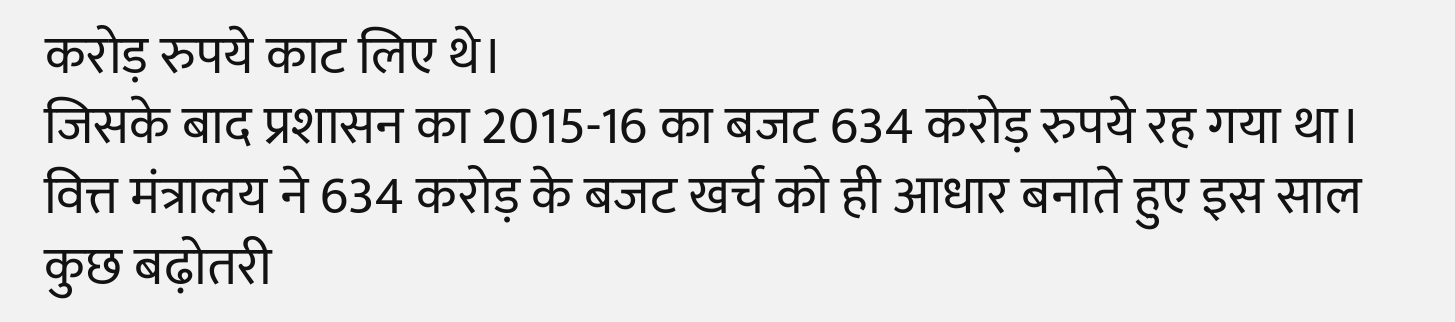करोड़ रुपये काट लिए थे।
जिसके बाद प्रशासन का 2015-16 का बजट 634 करोड़ रुपये रह गया था। वित्त मंत्रालय ने 634 करोड़ के बजट खर्च को ही आधार बनाते हुए इस साल कुछ बढ़ोतरी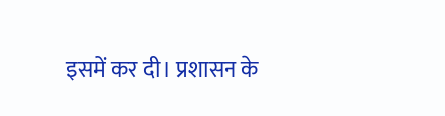इसमें कर दी। प्रशासन के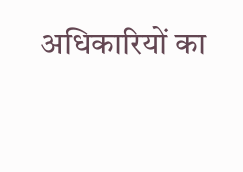अधिकारियों का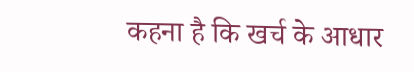कहना है कि खर्च के आधार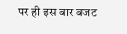पर ही इस बार बजट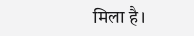मिला है।